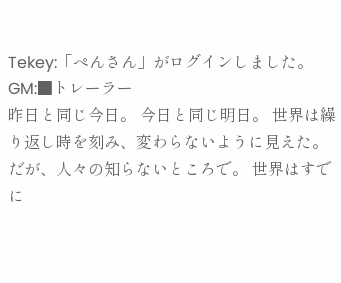Tekey:「ぺんさん」がログインしました。
GM:■トレーラー
昨日と同じ今日。 今日と同じ明日。 世界は繰り返し時を刻み、変わらないように見えた。
だが、人々の知らないところで。 世界はすでに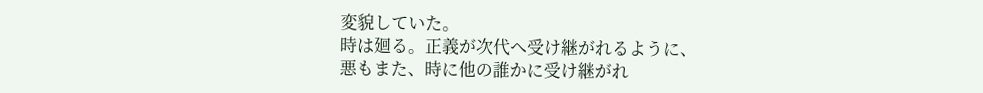変貌していた。
時は廻る。正義が次代へ受け継がれるように、
悪もまた、時に他の誰かに受け継がれ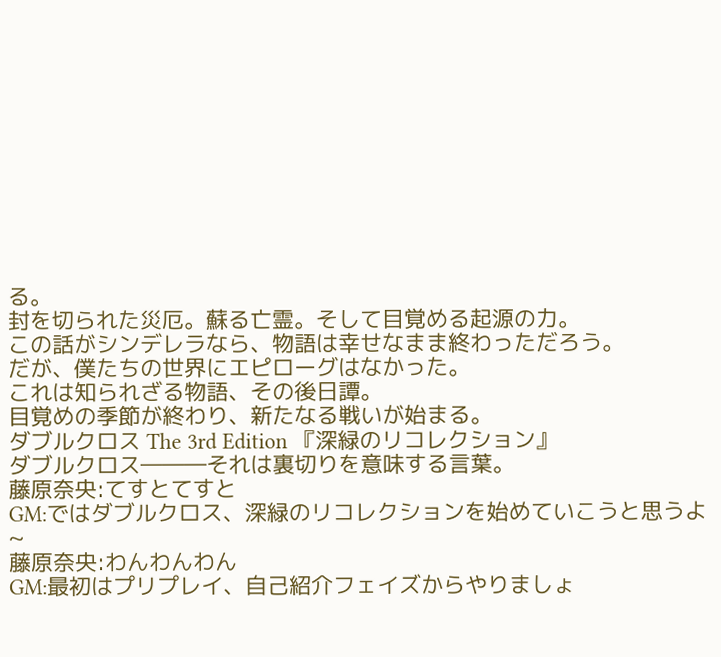る。
封を切られた災厄。蘇る亡霊。そして目覚める起源の力。
この話がシンデレラなら、物語は幸せなまま終わっただろう。
だが、僕たちの世界にエピローグはなかった。
これは知られざる物語、その後日譚。
目覚めの季節が終わり、新たなる戦いが始まる。
ダブルクロス The 3rd Edition 『深緑のリコレクション』
ダブルクロス―――それは裏切りを意味する言葉。
藤原奈央:てすとてすと
GM:ではダブルクロス、深緑のリコレクションを始めていこうと思うよ~
藤原奈央:わんわんわん
GM:最初はプリプレイ、自己紹介フェイズからやりましょ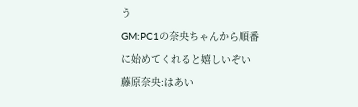う
GM:PC1の奈央ちゃんから順番に始めてくれると嬉しいぞい
藤原奈央:はあい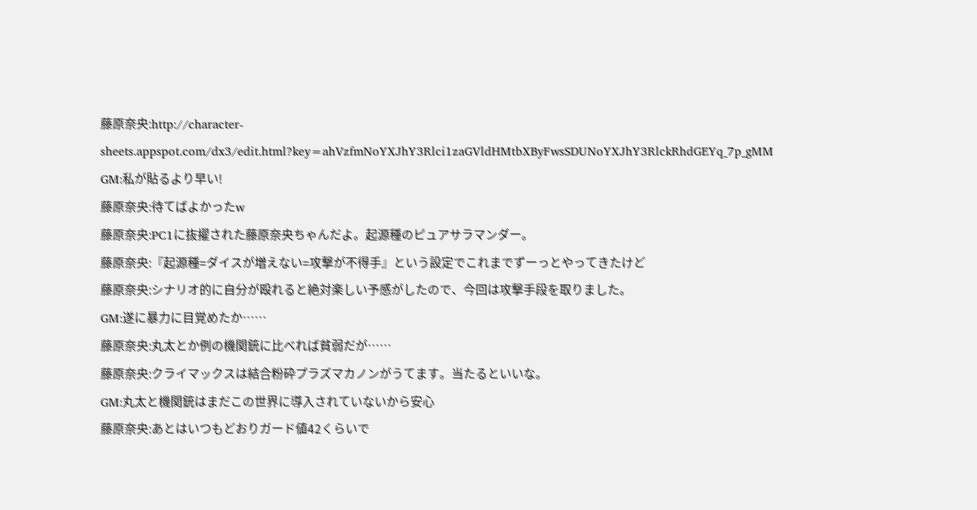藤原奈央:http://character-sheets.appspot.com/dx3/edit.html?key=ahVzfmNoYXJhY3Rlci1zaGVldHMtbXByFwsSDUNoYXJhY3RlckRhdGEYq_7p_gMM
GM:私が貼るより早い!
藤原奈央:待てばよかったw
藤原奈央:PC1に抜擢された藤原奈央ちゃんだよ。起源種のピュアサラマンダー。
藤原奈央:『起源種=ダイスが増えない=攻撃が不得手』という設定でこれまでずーっとやってきたけど
藤原奈央:シナリオ的に自分が殴れると絶対楽しい予感がしたので、今回は攻撃手段を取りました。
GM:遂に暴力に目覚めたか……
藤原奈央:丸太とか例の機関銃に比べれば貧弱だが……
藤原奈央:クライマックスは結合粉砕プラズマカノンがうてます。当たるといいな。
GM:丸太と機関銃はまだこの世界に導入されていないから安心
藤原奈央:あとはいつもどおりガード値42くらいで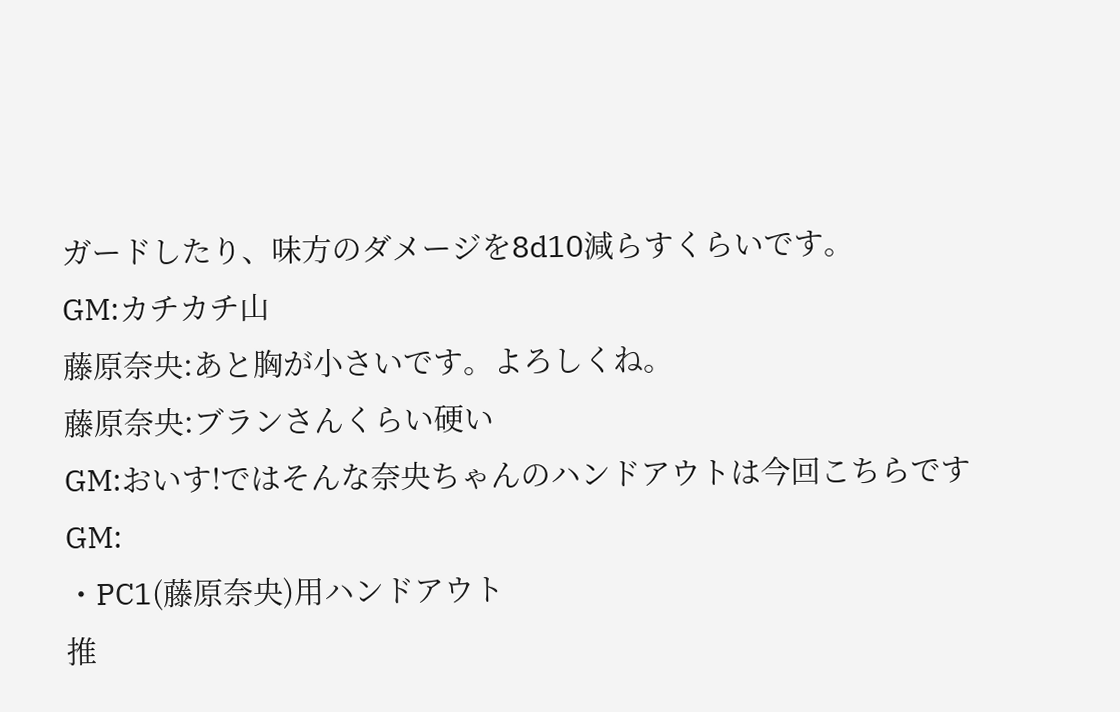ガードしたり、味方のダメージを8d10減らすくらいです。
GM:カチカチ山
藤原奈央:あと胸が小さいです。よろしくね。
藤原奈央:ブランさんくらい硬い
GM:おいす!ではそんな奈央ちゃんのハンドアウトは今回こちらです
GM:
・PC1(藤原奈央)用ハンドアウト
推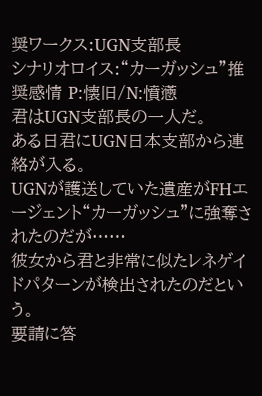奨ワークス:UGN支部長
シナリオロイス:“カーガッシュ”推奨感情 P:懐旧/N:憤懣
君はUGN支部長の一人だ。
ある日君にUGN日本支部から連絡が入る。
UGNが護送していた遺産がFHエージェント“カーガッシュ”に強奪されたのだが……
彼女から君と非常に似たレネゲイドパターンが検出されたのだという。
要請に答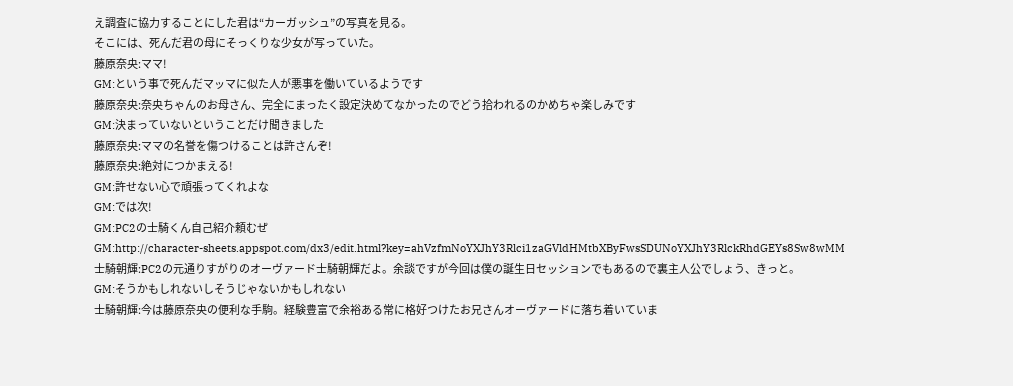え調査に協力することにした君は“カーガッシュ”の写真を見る。
そこには、死んだ君の母にそっくりな少女が写っていた。
藤原奈央:ママ!
GM:という事で死んだマッマに似た人が悪事を働いているようです
藤原奈央:奈央ちゃんのお母さん、完全にまったく設定決めてなかったのでどう拾われるのかめちゃ楽しみです
GM:決まっていないということだけ聞きました
藤原奈央:ママの名誉を傷つけることは許さんぞ!
藤原奈央:絶対につかまえる!
GM:許せない心で頑張ってくれよな
GM:では次!
GM:PC2の士騎くん自己紹介頼むぜ
GM:http://character-sheets.appspot.com/dx3/edit.html?key=ahVzfmNoYXJhY3Rlci1zaGVldHMtbXByFwsSDUNoYXJhY3RlckRhdGEYs8Sw8wMM
士騎朝輝:PC2の元通りすがりのオーヴァード士騎朝輝だよ。余談ですが今回は僕の誕生日セッションでもあるので裏主人公でしょう、きっと。
GM:そうかもしれないしそうじゃないかもしれない
士騎朝輝:今は藤原奈央の便利な手駒。経験豊富で余裕ある常に格好つけたお兄さんオーヴァードに落ち着いていま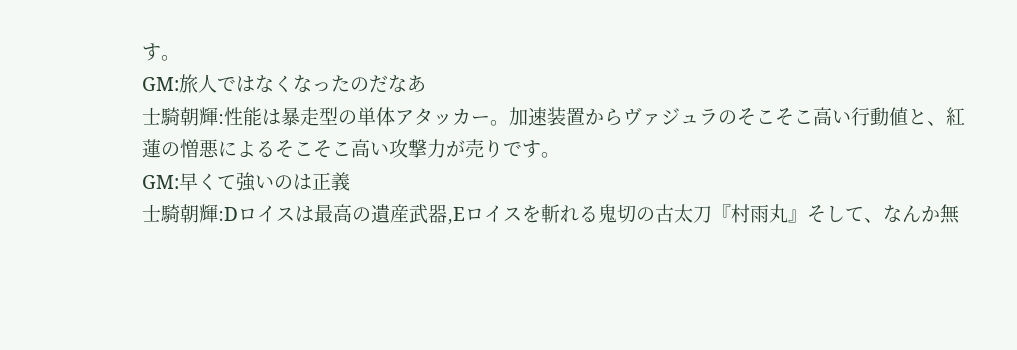す。
GM:旅人ではなくなったのだなあ
士騎朝輝:性能は暴走型の単体アタッカー。加速装置からヴァジュラのそこそこ高い行動値と、紅蓮の憎悪によるそこそこ高い攻撃力が売りです。
GM:早くて強いのは正義
士騎朝輝:Dロイスは最高の遺産武器,Eロイスを斬れる鬼切の古太刀『村雨丸』そして、なんか無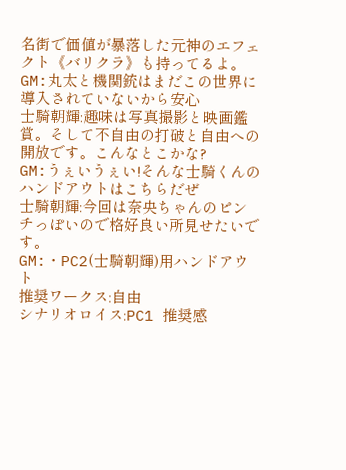名街で価値が暴落した元神のエフェクト《バリクラ》も持ってるよ。
GM:丸太と機関銃はまだこの世界に導入されていないから安心
士騎朝輝:趣味は写真撮影と映画鑑賞。そして不自由の打破と自由への開放です。こんなとこかな?
GM:うぇいうぇい!そんな士騎くんのハンドアウトはこちらだぜ
士騎朝輝:今回は奈央ちゃんのピンチっぽいので格好良い所見せたいです。
GM:・PC2(士騎朝輝)用ハンドアウト
推奨ワークス:自由
シナリオロイス:PC1 推奨感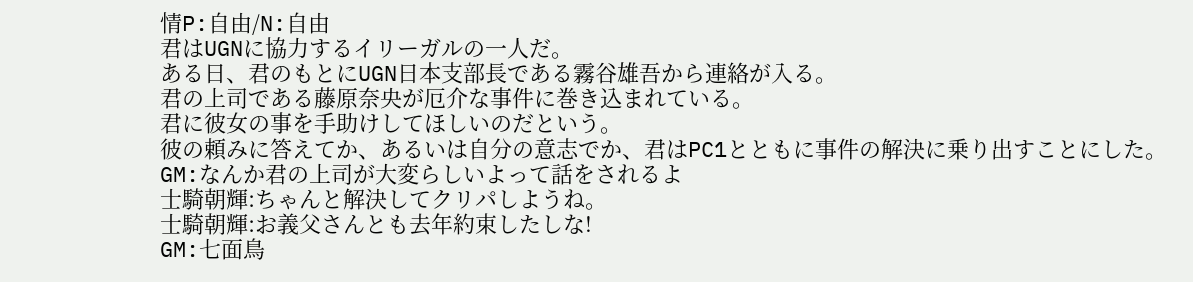情P:自由/N:自由
君はUGNに協力するイリーガルの一人だ。
ある日、君のもとにUGN日本支部長である霧谷雄吾から連絡が入る。
君の上司である藤原奈央が厄介な事件に巻き込まれている。
君に彼女の事を手助けしてほしいのだという。
彼の頼みに答えてか、あるいは自分の意志でか、君はPC1とともに事件の解決に乗り出すことにした。
GM:なんか君の上司が大変らしいよって話をされるよ
士騎朝輝:ちゃんと解決してクリパしようね。
士騎朝輝:お義父さんとも去年約束したしな!
GM:七面鳥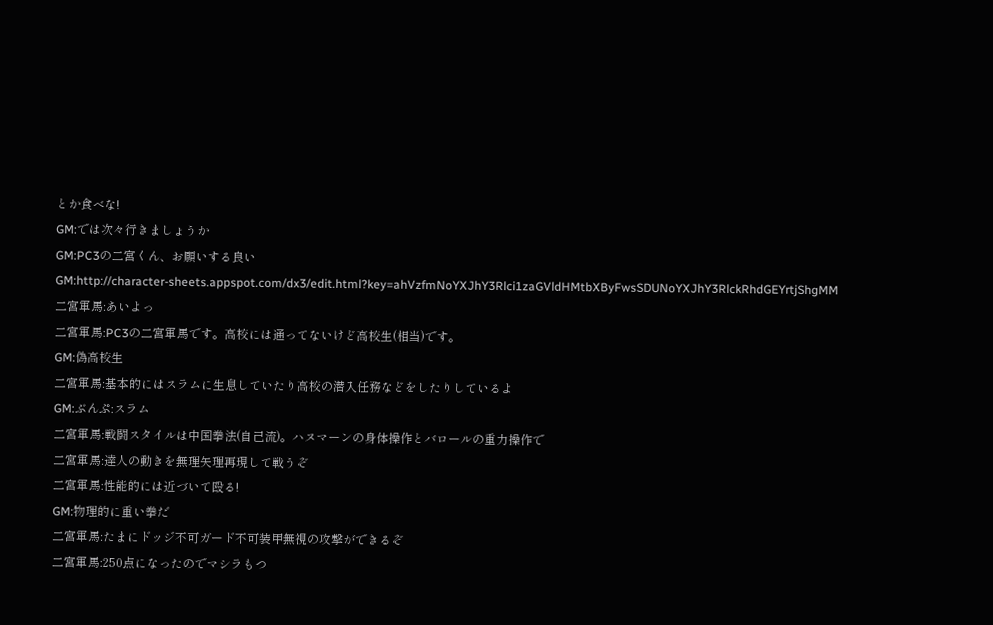とか食べな!
GM:では次々行きましょうか
GM:PC3の二宮くん、お願いする良い
GM:http://character-sheets.appspot.com/dx3/edit.html?key=ahVzfmNoYXJhY3Rlci1zaGVldHMtbXByFwsSDUNoYXJhY3RlckRhdGEYrtjShgMM
二宮軍馬:あいよっ
二宮軍馬:PC3の二宮軍馬です。高校には通ってないけど高校生(相当)です。
GM:偽高校生
二宮軍馬:基本的にはスラムに生息していたり高校の潜入任務などをしたりしているよ
GM:ぶんぷ:スラム
二宮軍馬:戦闘スタイルは中国拳法(自己流)。ハヌマーンの身体操作とバロールの重力操作で
二宮軍馬:達人の動きを無理矢理再現して戦うぞ
二宮軍馬:性能的には近づいて殴る!
GM:物理的に重い拳だ
二宮軍馬:たまにドッジ不可ガード不可装甲無視の攻撃ができるぞ
二宮軍馬:250点になったのでマシラもつ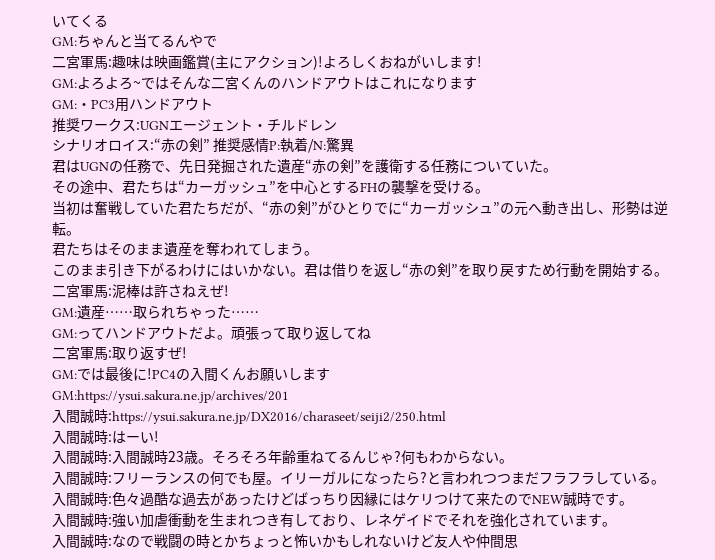いてくる
GM:ちゃんと当てるんやで
二宮軍馬:趣味は映画鑑賞(主にアクション)!よろしくおねがいします!
GM:よろよろ~ではそんな二宮くんのハンドアウトはこれになります
GM:・PC3用ハンドアウト
推奨ワークス:UGNエージェント・チルドレン
シナリオロイス:“赤の剣” 推奨感情P:執着/N:驚異
君はUGNの任務で、先日発掘された遺産“赤の剣”を護衛する任務についていた。
その途中、君たちは“カーガッシュ”を中心とするFHの襲撃を受ける。
当初は奮戦していた君たちだが、“赤の剣”がひとりでに“カーガッシュ”の元へ動き出し、形勢は逆転。
君たちはそのまま遺産を奪われてしまう。
このまま引き下がるわけにはいかない。君は借りを返し“赤の剣”を取り戻すため行動を開始する。
二宮軍馬:泥棒は許さねえぜ!
GM:遺産……取られちゃった……
GM:ってハンドアウトだよ。頑張って取り返してね
二宮軍馬:取り返すぜ!
GM:では最後に!PC4の入間くんお願いします
GM:https://ysui.sakura.ne.jp/archives/201
入間誠時:https://ysui.sakura.ne.jp/DX2016/charaseet/seiji2/250.html
入間誠時:はーい!
入間誠時:入間誠時23歳。そろそろ年齢重ねてるんじゃ?何もわからない。
入間誠時:フリーランスの何でも屋。イリーガルになったら?と言われつつまだフラフラしている。
入間誠時:色々過酷な過去があったけどばっちり因縁にはケリつけて来たのでNEW誠時です。
入間誠時:強い加虐衝動を生まれつき有しており、レネゲイドでそれを強化されています。
入間誠時:なので戦闘の時とかちょっと怖いかもしれないけど友人や仲間思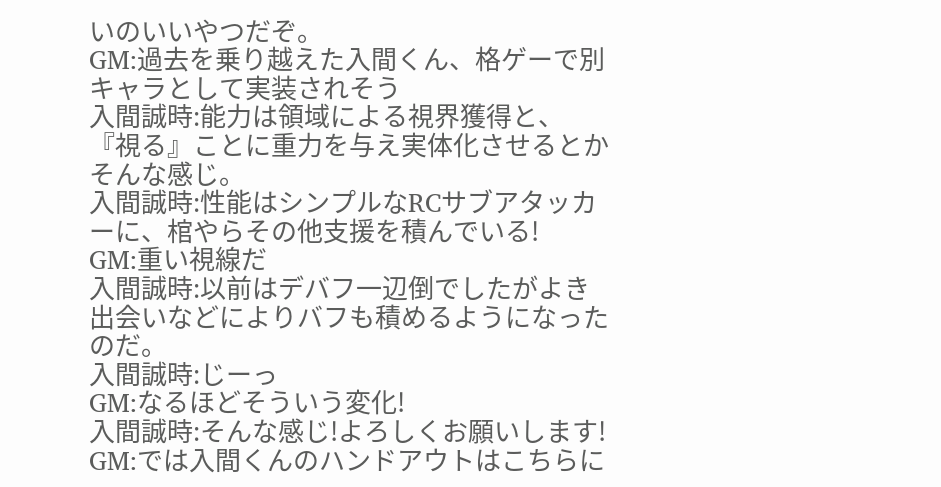いのいいやつだぞ。
GM:過去を乗り越えた入間くん、格ゲーで別キャラとして実装されそう
入間誠時:能力は領域による視界獲得と、『視る』ことに重力を与え実体化させるとかそんな感じ。
入間誠時:性能はシンプルなRCサブアタッカーに、棺やらその他支援を積んでいる!
GM:重い視線だ
入間誠時:以前はデバフ一辺倒でしたがよき出会いなどによりバフも積めるようになったのだ。
入間誠時:じーっ
GM:なるほどそういう変化!
入間誠時:そんな感じ!よろしくお願いします!
GM:では入間くんのハンドアウトはこちらに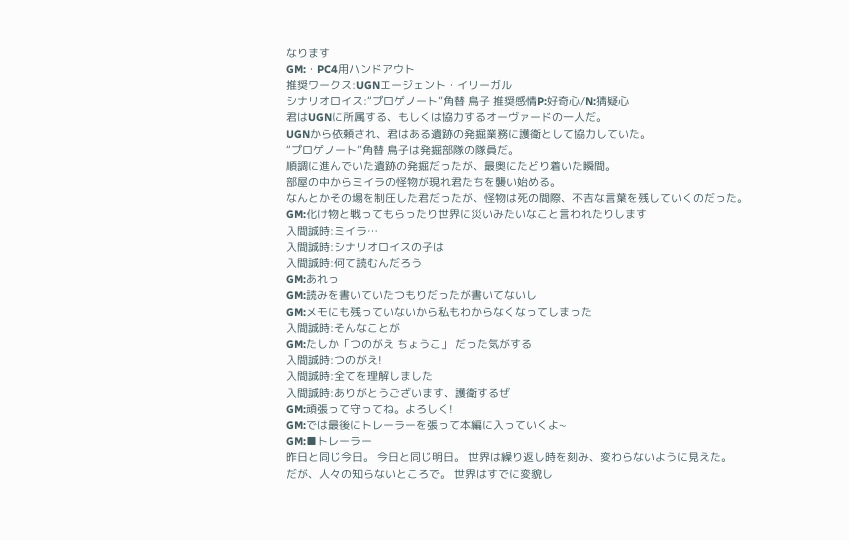なります
GM:・PC4用ハンドアウト
推奨ワークス:UGNエージェント・イリーガル
シナリオロイス:“プロゲノート”角替 鳥子 推奨感情P:好奇心/N:猜疑心
君はUGNに所属する、もしくは協力するオーヴァードの一人だ。
UGNから依頼され、君はある遺跡の発掘業務に護衛として協力していた。
“プロゲノート”角替 鳥子は発掘部隊の隊員だ。
順調に進んでいた遺跡の発掘だったが、最奥にたどり着いた瞬間。
部屋の中からミイラの怪物が現れ君たちを襲い始める。
なんとかその場を制圧した君だったが、怪物は死の間際、不吉な言葉を残していくのだった。
GM:化け物と戦ってもらったり世界に災いみたいなこと言われたりします
入間誠時:ミイラ…
入間誠時:シナリオロイスの子は
入間誠時:何て読むんだろう
GM:あれっ
GM:読みを書いていたつもりだったが書いてないし
GM:メモにも残っていないから私もわからなくなってしまった
入間誠時:そんなことが
GM:たしか「つのがえ ちょうこ」 だった気がする
入間誠時:つのがえ!
入間誠時:全てを理解しました
入間誠時:ありがとうございます、護衛するぜ
GM:頑張って守ってね。よろしく!
GM:では最後にトレーラーを張って本編に入っていくよ~
GM:■トレーラー
昨日と同じ今日。 今日と同じ明日。 世界は繰り返し時を刻み、変わらないように見えた。
だが、人々の知らないところで。 世界はすでに変貌し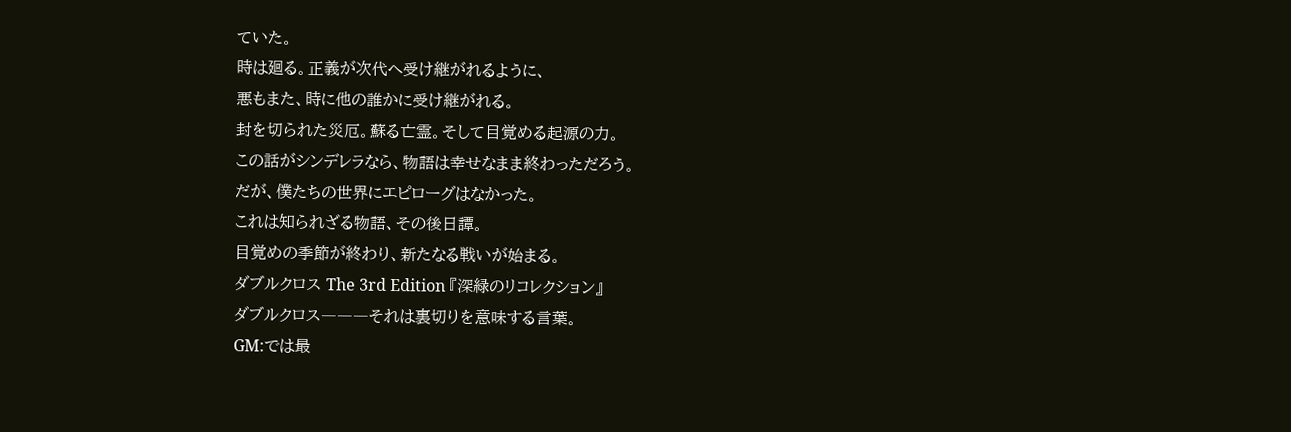ていた。
時は廻る。正義が次代へ受け継がれるように、
悪もまた、時に他の誰かに受け継がれる。
封を切られた災厄。蘇る亡霊。そして目覚める起源の力。
この話がシンデレラなら、物語は幸せなまま終わっただろう。
だが、僕たちの世界にエピローグはなかった。
これは知られざる物語、その後日譚。
目覚めの季節が終わり、新たなる戦いが始まる。
ダブルクロス The 3rd Edition 『深緑のリコレクション』
ダブルクロス―――それは裏切りを意味する言葉。
GM:では最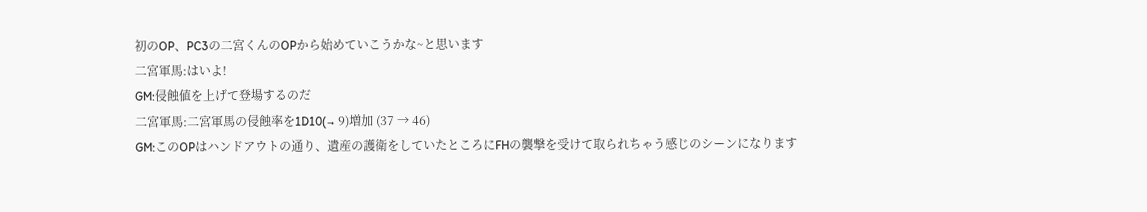初のOP、PC3の二宮くんのOPから始めていこうかな~と思います
二宮軍馬:はいよ!
GM:侵蝕値を上げて登場するのだ
二宮軍馬:二宮軍馬の侵蝕率を1D10(→ 9)増加 (37 → 46)
GM:このOPはハンドアウトの通り、遺産の護衛をしていたところにFHの襲撃を受けて取られちゃう感じのシーンになります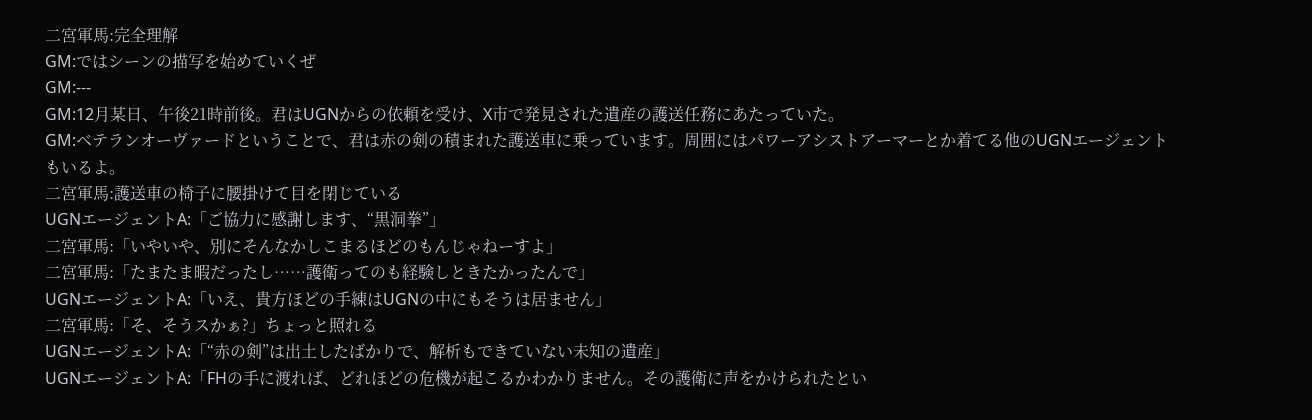二宮軍馬:完全理解
GM:ではシーンの描写を始めていくぜ
GM:---
GM:12月某日、午後21時前後。君はUGNからの依頼を受け、X市で発見された遺産の護送任務にあたっていた。
GM:ベテランオーヴァードということで、君は赤の剣の積まれた護送車に乗っています。周囲にはパワーアシストアーマーとか着てる他のUGNエージェントもいるよ。
二宮軍馬:護送車の椅子に腰掛けて目を閉じている
UGNエージェントA:「ご協力に感謝します、“黒洞拳”」
二宮軍馬:「いやいや、別にそんなかしこまるほどのもんじゃねーすよ」
二宮軍馬:「たまたま暇だったし……護衛ってのも経験しときたかったんで」
UGNエージェントA:「いえ、貴方ほどの手練はUGNの中にもそうは居ません」
二宮軍馬:「そ、そうスかぁ?」ちょっと照れる
UGNエージェントA:「“赤の剣”は出土したばかりで、解析もできていない未知の遺産」
UGNエージェントA:「FHの手に渡れば、どれほどの危機が起こるかわかりません。その護衛に声をかけられたとい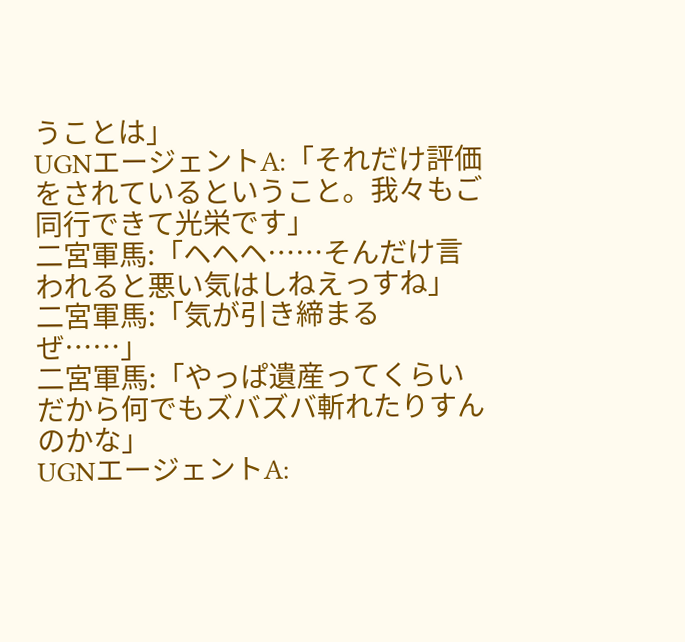うことは」
UGNエージェントA:「それだけ評価をされているということ。我々もご同行できて光栄です」
二宮軍馬:「ヘヘヘ……そんだけ言われると悪い気はしねえっすね」
二宮軍馬:「気が引き締まるぜ……」
二宮軍馬:「やっぱ遺産ってくらいだから何でもズバズバ斬れたりすんのかな」
UGNエージェントA: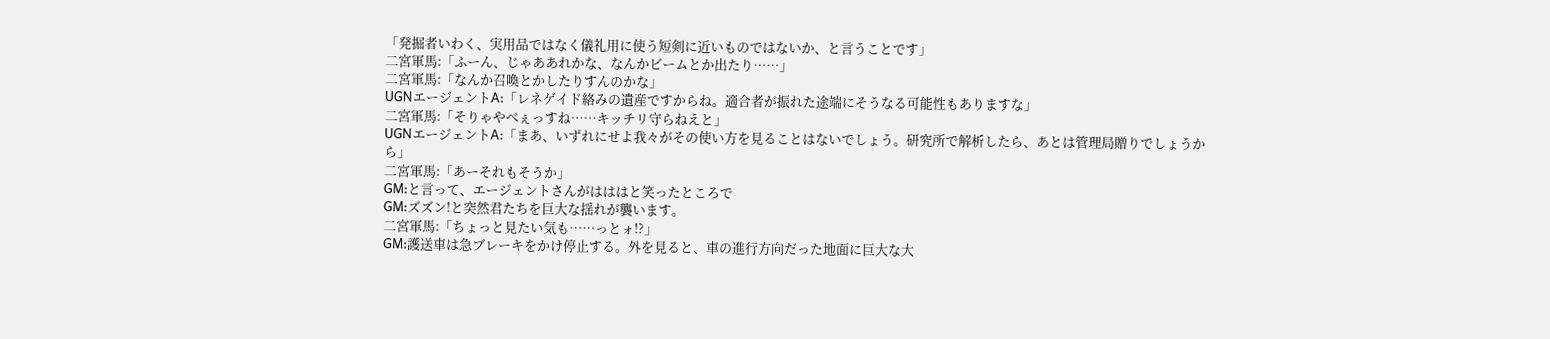「発掘者いわく、実用品ではなく儀礼用に使う短剣に近いものではないか、と言うことです」
二宮軍馬:「ふーん、じゃああれかな、なんかビームとか出たり……」
二宮軍馬:「なんか召喚とかしたりすんのかな」
UGNエージェントA:「レネゲイド絡みの遺産ですからね。適合者が振れた途端にそうなる可能性もありますな」
二宮軍馬:「そりゃやべぇっすね……キッチリ守らねえと」
UGNエージェントA:「まあ、いずれにせよ我々がその使い方を見ることはないでしょう。研究所で解析したら、あとは管理局贈りでしょうから」
二宮軍馬:「あーそれもそうか」
GM:と言って、エージェントさんがはははと笑ったところで
GM:ズズン!と突然君たちを巨大な揺れが襲います。
二宮軍馬:「ちょっと見たい気も……っとォ!?」
GM:護送車は急ブレーキをかけ停止する。外を見ると、車の進行方向だった地面に巨大な大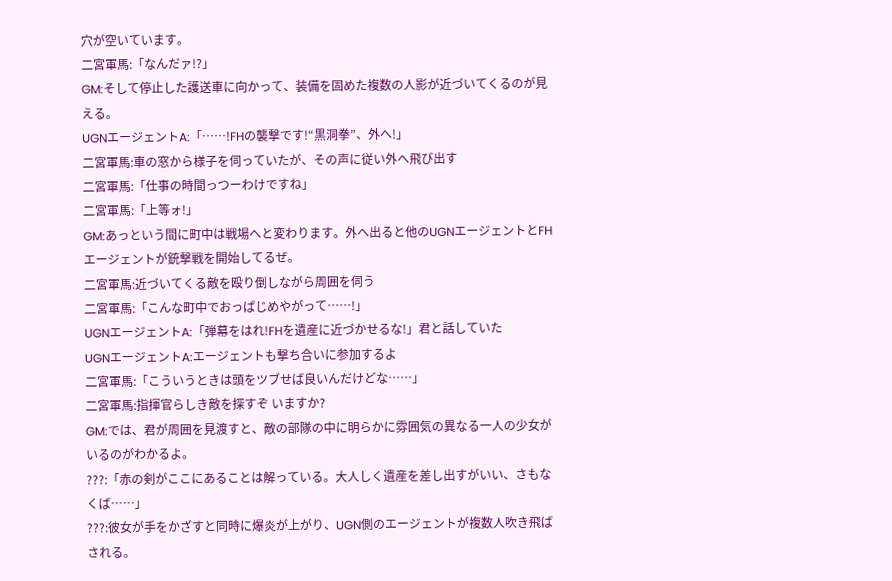穴が空いています。
二宮軍馬:「なんだァ!?」
GM:そして停止した護送車に向かって、装備を固めた複数の人影が近づいてくるのが見える。
UGNエージェントA:「……!FHの襲撃です!“黒洞拳”、外へ!」
二宮軍馬:車の窓から様子を伺っていたが、その声に従い外へ飛び出す
二宮軍馬:「仕事の時間っつーわけですね」
二宮軍馬:「上等ォ!」
GM:あっという間に町中は戦場へと変わります。外へ出ると他のUGNエージェントとFHエージェントが銃撃戦を開始してるぜ。
二宮軍馬:近づいてくる敵を殴り倒しながら周囲を伺う
二宮軍馬:「こんな町中でおっぱじめやがって……!」
UGNエージェントA:「弾幕をはれ!FHを遺産に近づかせるな!」君と話していた
UGNエージェントA:エージェントも撃ち合いに参加するよ
二宮軍馬:「こういうときは頭をツブせば良いんだけどな……」
二宮軍馬:指揮官らしき敵を探すぞ いますか?
GM:では、君が周囲を見渡すと、敵の部隊の中に明らかに雰囲気の異なる一人の少女がいるのがわかるよ。
???:「赤の剣がここにあることは解っている。大人しく遺産を差し出すがいい、さもなくば……」
???:彼女が手をかざすと同時に爆炎が上がり、UGN側のエージェントが複数人吹き飛ばされる。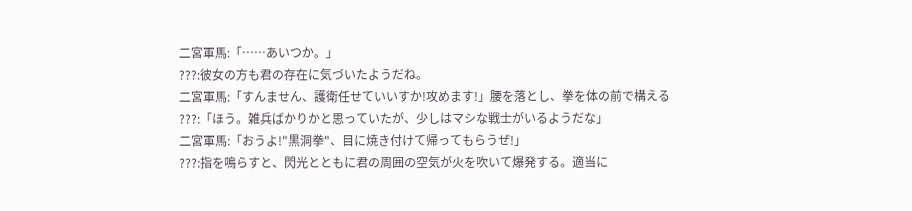二宮軍馬:「……あいつか。」
???:彼女の方も君の存在に気づいたようだね。
二宮軍馬:「すんません、護衛任せていいすか!攻めます!」腰を落とし、拳を体の前で構える
???:「ほう。雑兵ばかりかと思っていたが、少しはマシな戦士がいるようだな」
二宮軍馬:「おうよ!"黒洞拳"、目に焼き付けて帰ってもらうぜ!」
???:指を鳴らすと、閃光とともに君の周囲の空気が火を吹いて爆発する。適当に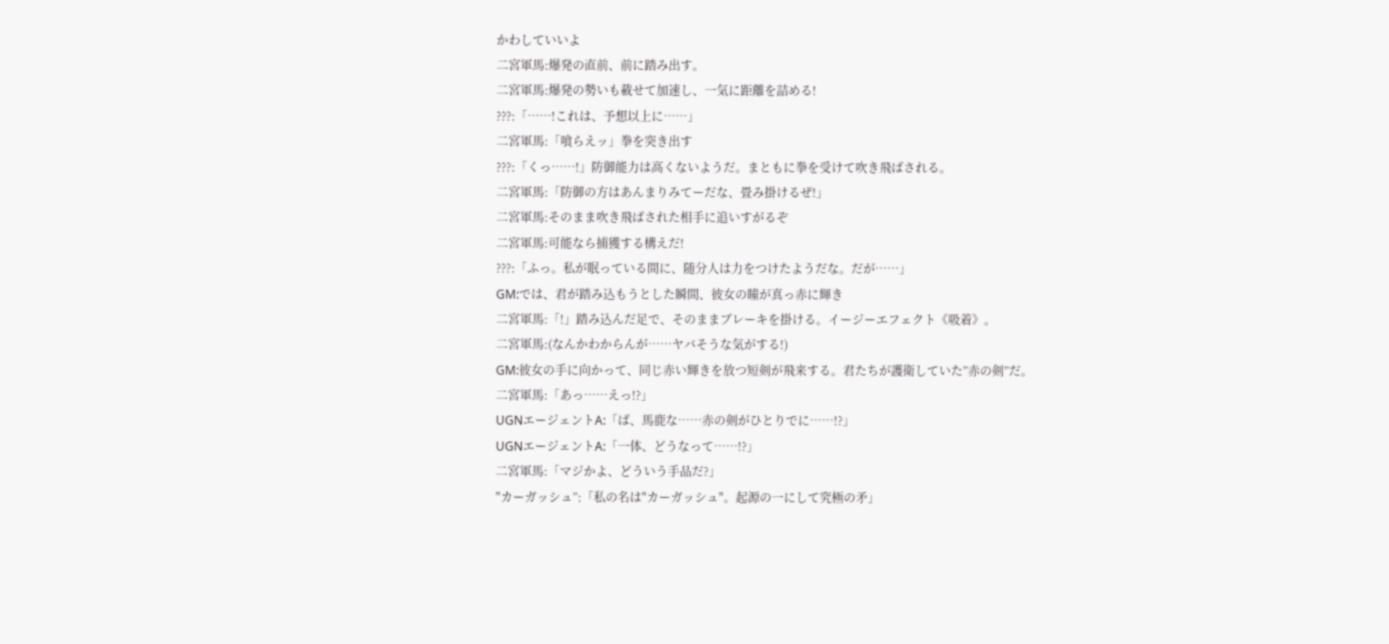かわしていいよ
二宮軍馬:爆発の直前、前に踏み出す。
二宮軍馬:爆発の勢いも載せて加速し、一気に距離を詰める!
???:「……!これは、予想以上に……」
二宮軍馬:「喰らえッ」拳を突き出す
???:「くっ……!」防御能力は高くないようだ。まともに拳を受けて吹き飛ばされる。
二宮軍馬:「防御の方はあんまりみてーだな、畳み掛けるぜ!」
二宮軍馬:そのまま吹き飛ばされた相手に追いすがるぞ
二宮軍馬:可能なら捕獲する構えだ!
???:「ふっ。私が眠っている間に、随分人は力をつけたようだな。だが……」
GM:では、君が踏み込もうとした瞬間、彼女の瞳が真っ赤に輝き
二宮軍馬:「!」踏み込んだ足で、そのままブレーキを掛ける。イージーエフェクト《吸着》。
二宮軍馬:(なんかわからんが……ヤバそうな気がする!)
GM:彼女の手に向かって、同じ赤い輝きを放つ短剣が飛来する。君たちが護衛していた”赤の剣”だ。
二宮軍馬:「あっ……えっ!?」
UGNエージェントA:「ば、馬鹿な……赤の剣がひとりでに……!?」
UGNエージェントA:「一体、どうなって……!?」
二宮軍馬:「マジかよ、どういう手品だ?」
"カーガッシュ”:「私の名は"カーガッシュ"。起源の一にして究極の矛」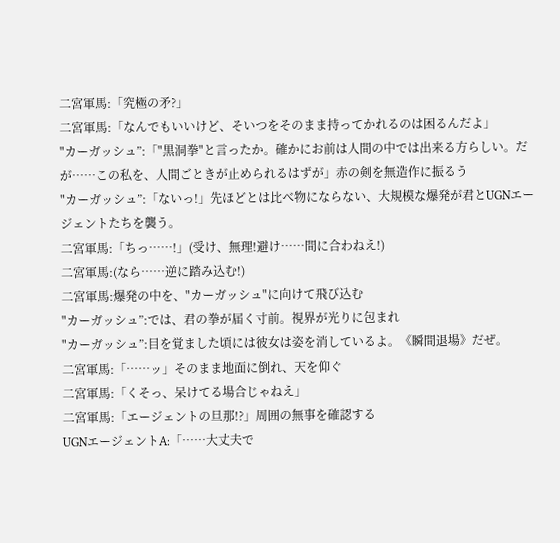二宮軍馬:「究極の矛?」
二宮軍馬:「なんでもいいけど、そいつをそのまま持ってかれるのは困るんだよ」
"カーガッシュ”:「"黒洞拳"と言ったか。確かにお前は人間の中では出来る方らしい。だが……この私を、人間ごときが止められるはずが」赤の剣を無造作に振るう
"カーガッシュ”:「ないっ!」先ほどとは比べ物にならない、大規模な爆発が君とUGNエージェントたちを襲う。
二宮軍馬:「ちっ……!」(受け、無理!避け……間に合わねえ!)
二宮軍馬:(なら……逆に踏み込む!)
二宮軍馬:爆発の中を、"カーガッシュ"に向けて飛び込む
"カーガッシュ”:では、君の拳が届く寸前。視界が光りに包まれ
"カーガッシュ”:目を覚ました頃には彼女は姿を消しているよ。《瞬間退場》だぜ。
二宮軍馬:「……ッ」そのまま地面に倒れ、天を仰ぐ
二宮軍馬:「くそっ、呆けてる場合じゃねえ」
二宮軍馬:「エージェントの旦那!?」周囲の無事を確認する
UGNエージェントA:「……大丈夫で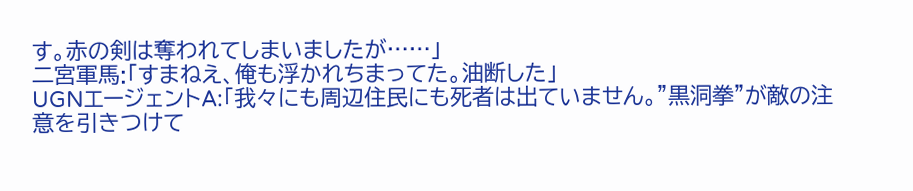す。赤の剣は奪われてしまいましたが……」
二宮軍馬:「すまねえ、俺も浮かれちまってた。油断した」
UGNエージェントA:「我々にも周辺住民にも死者は出ていません。”黒洞拳”が敵の注意を引きつけて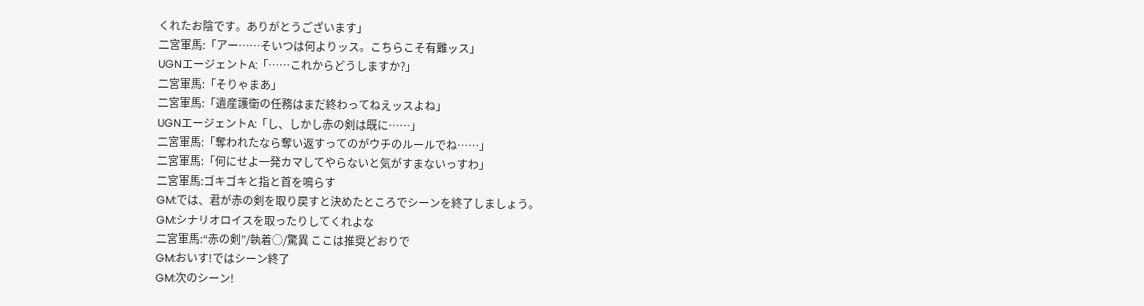くれたお陰です。ありがとうございます」
二宮軍馬:「アー……そいつは何よりッス。こちらこそ有難ッス」
UGNエージェントA:「……これからどうしますか?」
二宮軍馬:「そりゃまあ」
二宮軍馬:「遺産護衛の任務はまだ終わってねえッスよね」
UGNエージェントA:「し、しかし赤の剣は既に……」
二宮軍馬:「奪われたなら奪い返すってのがウチのルールでね……」
二宮軍馬:「何にせよ一発カマしてやらないと気がすまないっすわ」
二宮軍馬:ゴキゴキと指と首を鳴らす
GM:では、君が赤の剣を取り戻すと決めたところでシーンを終了しましょう。
GM:シナリオロイスを取ったりしてくれよな
二宮軍馬:“赤の剣”/執着○/驚異 ここは推奨どおりで
GM:おいす!ではシーン終了
GM:次のシーン!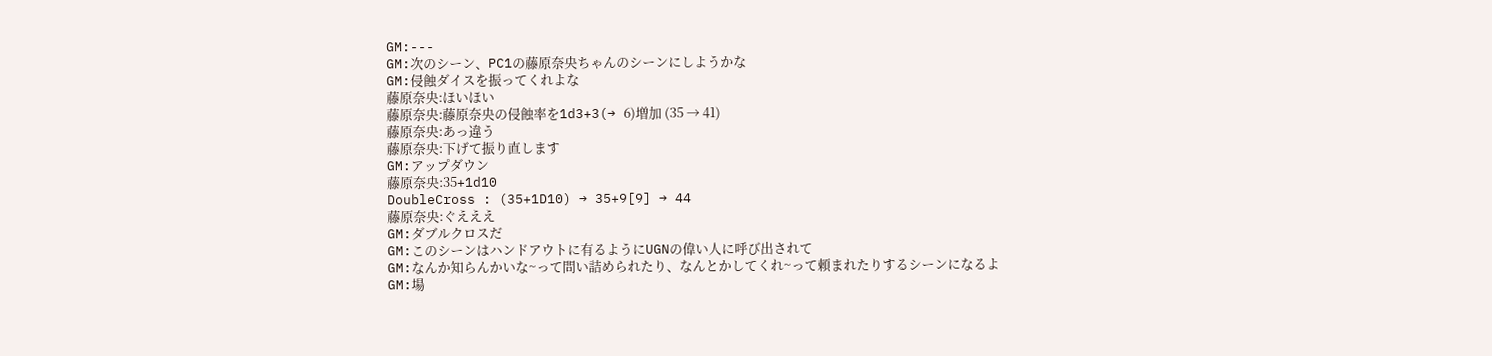GM:---
GM:次のシーン、PC1の藤原奈央ちゃんのシーンにしようかな
GM:侵蝕ダイスを振ってくれよな
藤原奈央:ほいほい
藤原奈央:藤原奈央の侵蝕率を1d3+3(→ 6)増加 (35 → 41)
藤原奈央:あっ違う
藤原奈央:下げて振り直します
GM:アップダウン
藤原奈央:35+1d10
DoubleCross : (35+1D10) → 35+9[9] → 44
藤原奈央:ぐえええ
GM:ダブルクロスだ
GM:このシーンはハンドアウトに有るようにUGNの偉い人に呼び出されて
GM:なんか知らんかいな~って問い詰められたり、なんとかしてくれ~って頼まれたりするシーンになるよ
GM:場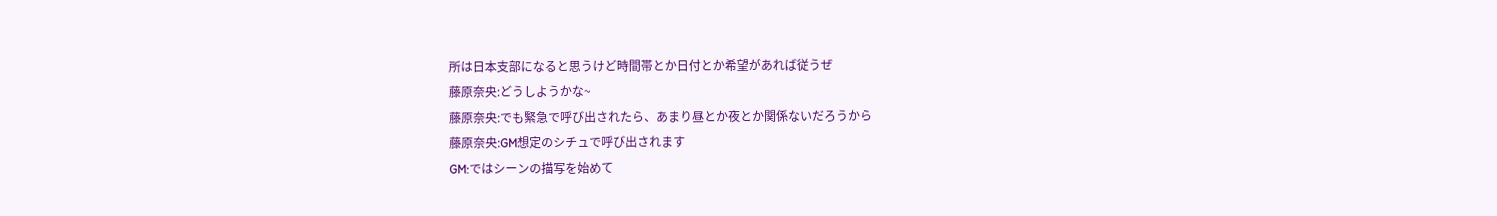所は日本支部になると思うけど時間帯とか日付とか希望があれば従うぜ
藤原奈央:どうしようかな~
藤原奈央:でも緊急で呼び出されたら、あまり昼とか夜とか関係ないだろうから
藤原奈央:GM想定のシチュで呼び出されます
GM:ではシーンの描写を始めて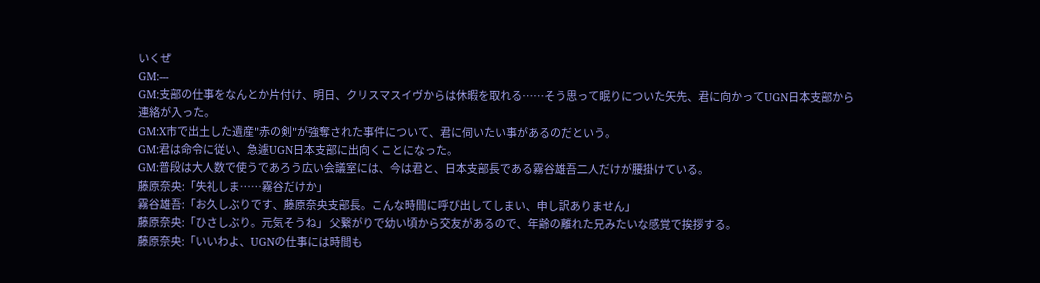いくぜ
GM:---
GM:支部の仕事をなんとか片付け、明日、クリスマスイヴからは休暇を取れる……そう思って眠りについた矢先、君に向かってUGN日本支部から連絡が入った。
GM:X市で出土した遺産"赤の剣"が強奪された事件について、君に伺いたい事があるのだという。
GM:君は命令に従い、急遽UGN日本支部に出向くことになった。
GM:普段は大人数で使うであろう広い会議室には、今は君と、日本支部長である霧谷雄吾二人だけが腰掛けている。
藤原奈央:「失礼しま……霧谷だけか」
霧谷雄吾:「お久しぶりです、藤原奈央支部長。こんな時間に呼び出してしまい、申し訳ありません」
藤原奈央:「ひさしぶり。元気そうね」 父繋がりで幼い頃から交友があるので、年齢の離れた兄みたいな感覚で挨拶する。
藤原奈央:「いいわよ、UGNの仕事には時間も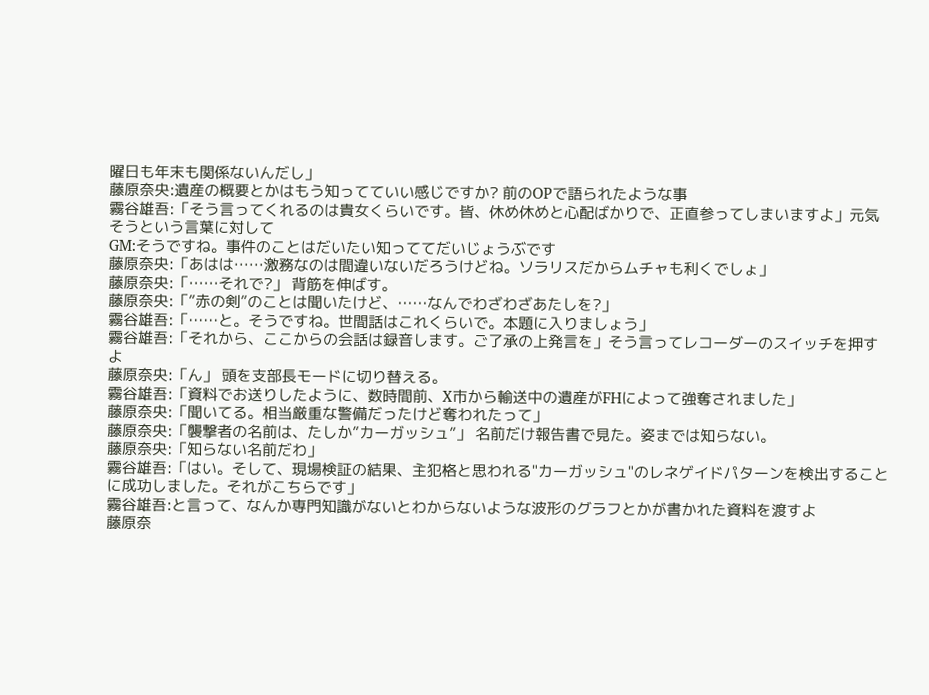曜日も年末も関係ないんだし」
藤原奈央:遺産の概要とかはもう知ってていい感じですか? 前のOPで語られたような事
霧谷雄吾:「そう言ってくれるのは貴女くらいです。皆、休め休めと心配ばかりで、正直参ってしまいますよ」元気そうという言葉に対して
GM:そうですね。事件のことはだいたい知っててだいじょうぶです
藤原奈央:「あはは……激務なのは間違いないだろうけどね。ソラリスだからムチャも利くでしょ」
藤原奈央:「……それで?」 背筋を伸ばす。
藤原奈央:「”赤の剣”のことは聞いたけど、……なんでわざわざあたしを?」
霧谷雄吾:「……と。そうですね。世間話はこれくらいで。本題に入りましょう」
霧谷雄吾:「それから、ここからの会話は録音します。ご了承の上発言を」そう言ってレコーダーのスイッチを押すよ
藤原奈央:「ん」 頭を支部長モードに切り替える。
霧谷雄吾:「資料でお送りしたように、数時間前、X市から輸送中の遺産がFHによって強奪されました」
藤原奈央:「聞いてる。相当厳重な警備だったけど奪われたって」
藤原奈央:「襲撃者の名前は、たしか”カーガッシュ”」 名前だけ報告書で見た。姿までは知らない。
藤原奈央:「知らない名前だわ」
霧谷雄吾:「はい。そして、現場検証の結果、主犯格と思われる"カーガッシュ"のレネゲイドパターンを検出することに成功しました。それがこちらです」
霧谷雄吾:と言って、なんか専門知識がないとわからないような波形のグラフとかが書かれた資料を渡すよ
藤原奈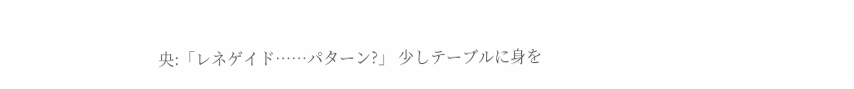央:「レネゲイド……パターン?」 少しテーブルに身を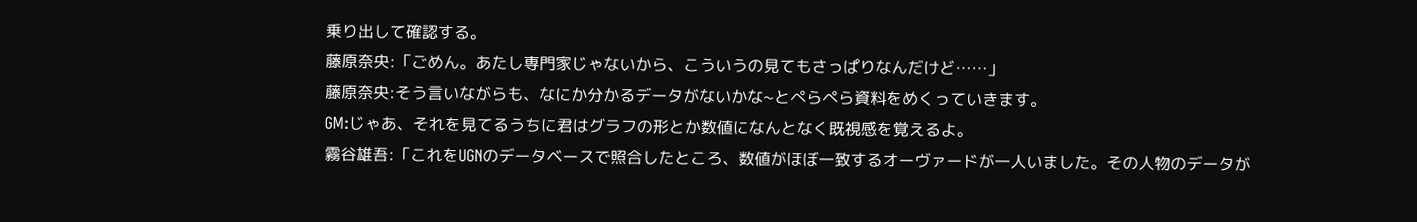乗り出して確認する。
藤原奈央:「ごめん。あたし専門家じゃないから、こういうの見てもさっぱりなんだけど……」
藤原奈央:そう言いながらも、なにか分かるデータがないかな~とぺらぺら資料をめくっていきます。
GM:じゃあ、それを見てるうちに君はグラフの形とか数値になんとなく既視感を覚えるよ。
霧谷雄吾:「これをUGNのデータベースで照合したところ、数値がほぼ一致するオーヴァードが一人いました。その人物のデータが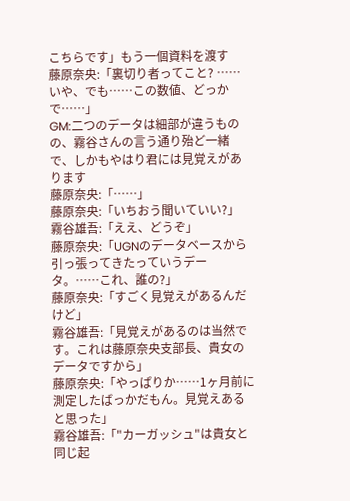こちらです」もう一個資料を渡す
藤原奈央:「裏切り者ってこと? ……いや、でも……この数値、どっかで……」
GM:二つのデータは細部が違うものの、霧谷さんの言う通り殆ど一緒で、しかもやはり君には見覚えがあります
藤原奈央:「……」
藤原奈央:「いちおう聞いていい?」
霧谷雄吾:「ええ、どうぞ」
藤原奈央:「UGNのデータベースから引っ張ってきたっていうデータ。……これ、誰の?」
藤原奈央:「すごく見覚えがあるんだけど」
霧谷雄吾:「見覚えがあるのは当然です。これは藤原奈央支部長、貴女のデータですから」
藤原奈央:「やっぱりか……1ヶ月前に測定したばっかだもん。見覚えあると思った」
霧谷雄吾:「"カーガッシュ"は貴女と同じ起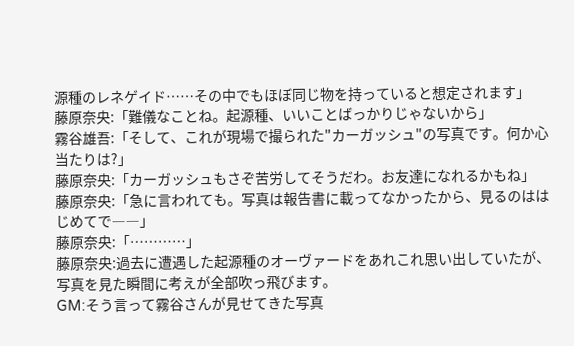源種のレネゲイド……その中でもほぼ同じ物を持っていると想定されます」
藤原奈央:「難儀なことね。起源種、いいことばっかりじゃないから」
霧谷雄吾:「そして、これが現場で撮られた"カーガッシュ"の写真です。何か心当たりは?」
藤原奈央:「カーガッシュもさぞ苦労してそうだわ。お友達になれるかもね」
藤原奈央:「急に言われても。写真は報告書に載ってなかったから、見るのははじめてで――」
藤原奈央:「…………」
藤原奈央:過去に遭遇した起源種のオーヴァードをあれこれ思い出していたが、写真を見た瞬間に考えが全部吹っ飛びます。
GM:そう言って霧谷さんが見せてきた写真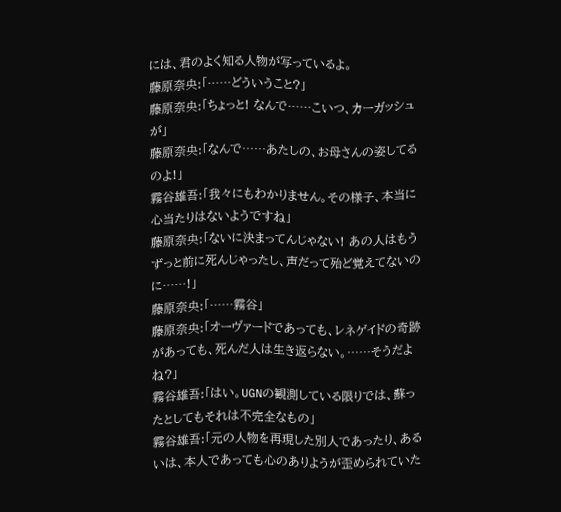には、君のよく知る人物が写っているよ。
藤原奈央:「……どういうこと?」
藤原奈央:「ちょっと! なんで……こいつ、カーガッシュが」
藤原奈央:「なんで……あたしの、お母さんの姿してるのよ!」
霧谷雄吾:「我々にもわかりません。その様子、本当に心当たりはないようですね」
藤原奈央:「ないに決まってんじゃない! あの人はもうずっと前に死んじゃったし、声だって殆ど覚えてないのに……!」
藤原奈央:「……霧谷」
藤原奈央:「オーヴァードであっても、レネゲイドの奇跡があっても、死んだ人は生き返らない。……そうだよね?」
霧谷雄吾:「はい。UGNの観測している限りでは、蘇ったとしてもそれは不完全なもの」
霧谷雄吾:「元の人物を再現した別人であったり、あるいは、本人であっても心のありようが歪められていた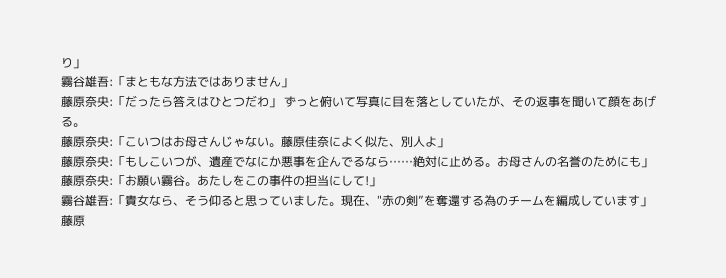り」
霧谷雄吾:「まともな方法ではありません」
藤原奈央:「だったら答えはひとつだわ」 ずっと俯いて写真に目を落としていたが、その返事を聞いて顔をあげる。
藤原奈央:「こいつはお母さんじゃない。藤原佳奈によく似た、別人よ」
藤原奈央:「もしこいつが、遺産でなにか悪事を企んでるなら……絶対に止める。お母さんの名誉のためにも」
藤原奈央:「お願い霧谷。あたしをこの事件の担当にして!」
霧谷雄吾:「貴女なら、そう仰ると思っていました。現在、"赤の剣”を奪還する為のチームを編成しています」
藤原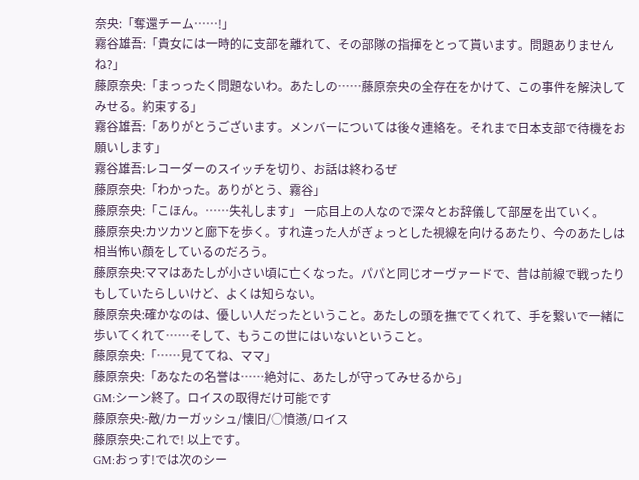奈央:「奪還チーム……!」
霧谷雄吾:「貴女には一時的に支部を離れて、その部隊の指揮をとって貰います。問題ありませんね?」
藤原奈央:「まっったく問題ないわ。あたしの……藤原奈央の全存在をかけて、この事件を解決してみせる。約束する」
霧谷雄吾:「ありがとうございます。メンバーについては後々連絡を。それまで日本支部で待機をお願いします」
霧谷雄吾:レコーダーのスイッチを切り、お話は終わるぜ
藤原奈央:「わかった。ありがとう、霧谷」
藤原奈央:「こほん。……失礼します」 一応目上の人なので深々とお辞儀して部屋を出ていく。
藤原奈央:カツカツと廊下を歩く。すれ違った人がぎょっとした視線を向けるあたり、今のあたしは相当怖い顔をしているのだろう。
藤原奈央:ママはあたしが小さい頃に亡くなった。パパと同じオーヴァードで、昔は前線で戦ったりもしていたらしいけど、よくは知らない。
藤原奈央:確かなのは、優しい人だったということ。あたしの頭を撫でてくれて、手を繋いで一緒に歩いてくれて……そして、もうこの世にはいないということ。
藤原奈央:「……見ててね、ママ」
藤原奈央:「あなたの名誉は……絶対に、あたしが守ってみせるから」
GM:シーン終了。ロイスの取得だけ可能です
藤原奈央:-敵/カーガッシュ/懐旧/○憤懣/ロイス
藤原奈央:これで! 以上です。
GM:おっす!では次のシー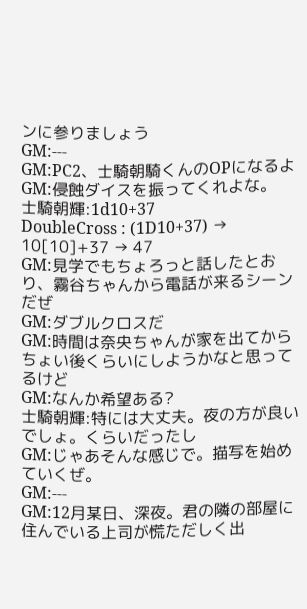ンに参りましょう
GM:---
GM:PC2、士騎朝騎くんのOPになるよ
GM:侵蝕ダイスを振ってくれよな。
士騎朝輝:1d10+37
DoubleCross : (1D10+37) → 10[10]+37 → 47
GM:見学でもちょろっと話したとおり、霧谷ちゃんから電話が来るシーンだぜ
GM:ダブルクロスだ
GM:時間は奈央ちゃんが家を出てからちょい後くらいにしようかなと思ってるけど
GM:なんか希望ある?
士騎朝輝:特には大丈夫。夜の方が良いでしょ。くらいだったし
GM:じゃあそんな感じで。描写を始めていくぜ。
GM:---
GM:12月某日、深夜。君の隣の部屋に住んでいる上司が慌ただしく出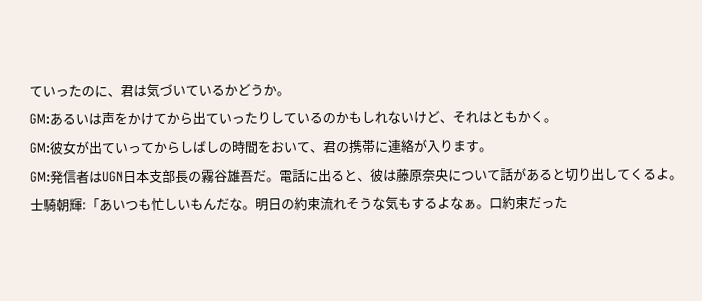ていったのに、君は気づいているかどうか。
GM:あるいは声をかけてから出ていったりしているのかもしれないけど、それはともかく。
GM:彼女が出ていってからしばしの時間をおいて、君の携帯に連絡が入ります。
GM:発信者はUGN日本支部長の霧谷雄吾だ。電話に出ると、彼は藤原奈央について話があると切り出してくるよ。
士騎朝輝:「あいつも忙しいもんだな。明日の約束流れそうな気もするよなぁ。口約束だった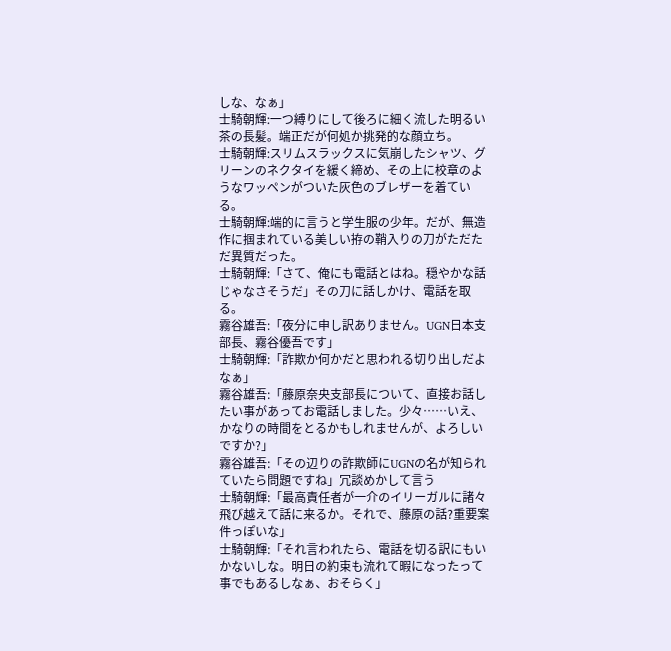しな、なぁ」
士騎朝輝:一つ縛りにして後ろに細く流した明るい茶の長髪。端正だが何処か挑発的な顔立ち。
士騎朝輝:スリムスラックスに気崩したシャツ、グリーンのネクタイを緩く締め、その上に校章のようなワッペンがついた灰色のブレザーを着ている。
士騎朝輝:端的に言うと学生服の少年。だが、無造作に掴まれている美しい拵の鞘入りの刀がただただ異質だった。
士騎朝輝:「さて、俺にも電話とはね。穏やかな話じゃなさそうだ」その刀に話しかけ、電話を取る。
霧谷雄吾:「夜分に申し訳ありません。UGN日本支部長、霧谷優吾です」
士騎朝輝:「詐欺か何かだと思われる切り出しだよなぁ」
霧谷雄吾:「藤原奈央支部長について、直接お話したい事があってお電話しました。少々……いえ、かなりの時間をとるかもしれませんが、よろしいですか?」
霧谷雄吾:「その辺りの詐欺師にUGNの名が知られていたら問題ですね」冗談めかして言う
士騎朝輝:「最高責任者が一介のイリーガルに諸々飛び越えて話に来るか。それで、藤原の話?重要案件っぽいな」
士騎朝輝:「それ言われたら、電話を切る訳にもいかないしな。明日の約束も流れて暇になったって事でもあるしなぁ、おそらく」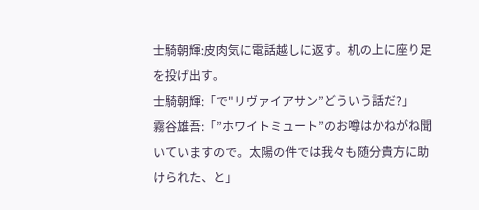士騎朝輝:皮肉気に電話越しに返す。机の上に座り足を投げ出す。
士騎朝輝:「で"リヴァイアサン”どういう話だ?」
霧谷雄吾:「”ホワイトミュート”のお噂はかねがね聞いていますので。太陽の件では我々も随分貴方に助けられた、と」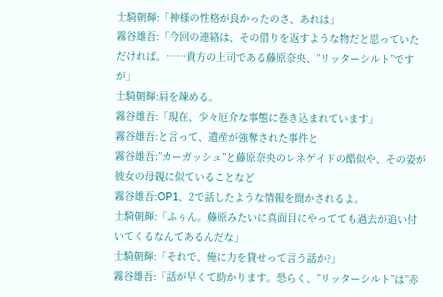士騎朝輝:「神様の性格が良かったのさ、あれは」
霧谷雄吾:「今回の連絡は、その借りを返すような物だと思っていただければ。……貴方の上司である藤原奈央、”リッターシルト”ですが」
士騎朝輝:肩を竦める。
霧谷雄吾:「現在、少々厄介な事態に巻き込まれています」
霧谷雄吾:と言って、遺産が強奪された事件と
霧谷雄吾:”カーガッシュ”と藤原奈央のレネゲイドの酷似や、その姿が彼女の母親に似ていることなど
霧谷雄吾:OP1、2で話したような情報を聞かされるよ。
士騎朝輝:「ふぅん。藤原みたいに真面目にやってても過去が追い付いてくるなんてあるんだな」
士騎朝輝:「それで、俺に力を貸せって言う話か?」
霧谷雄吾:「話が早くて助かります。恐らく、”リッターシルト”は”赤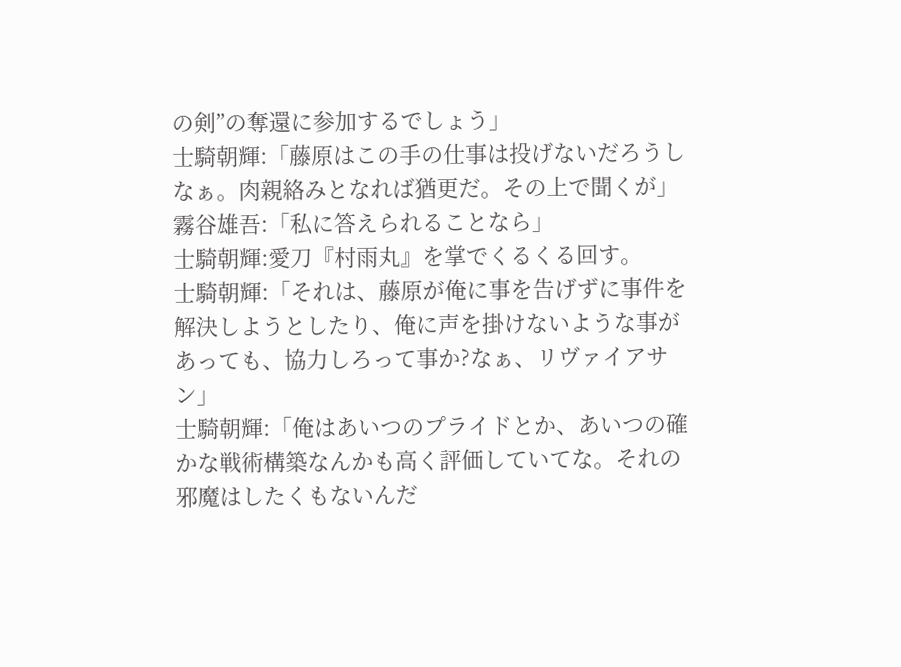の剣”の奪還に参加するでしょう」
士騎朝輝:「藤原はこの手の仕事は投げないだろうしなぁ。肉親絡みとなれば猶更だ。その上で聞くが」
霧谷雄吾:「私に答えられることなら」
士騎朝輝:愛刀『村雨丸』を掌でくるくる回す。
士騎朝輝:「それは、藤原が俺に事を告げずに事件を解決しようとしたり、俺に声を掛けないような事があっても、協力しろって事か?なぁ、リヴァイアサン」
士騎朝輝:「俺はあいつのプライドとか、あいつの確かな戦術構築なんかも高く評価していてな。それの邪魔はしたくもないんだ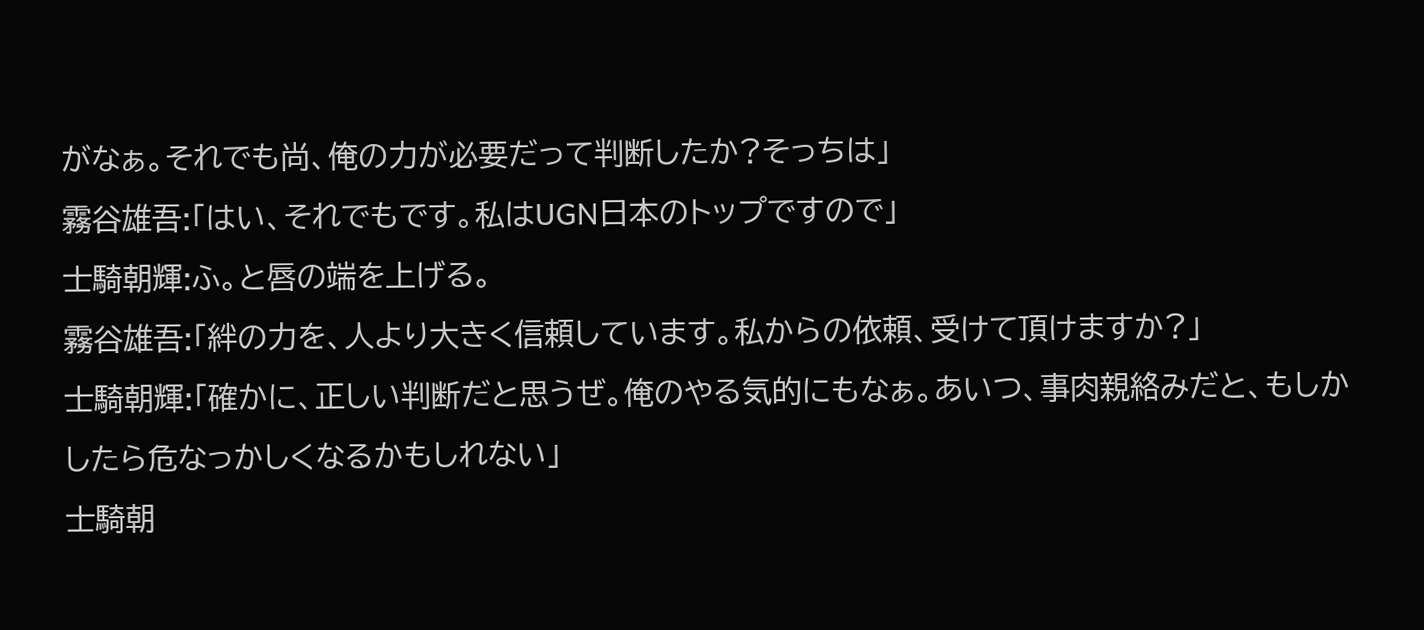がなぁ。それでも尚、俺の力が必要だって判断したか?そっちは」
霧谷雄吾:「はい、それでもです。私はUGN日本のトップですので」
士騎朝輝:ふ。と唇の端を上げる。
霧谷雄吾:「絆の力を、人より大きく信頼しています。私からの依頼、受けて頂けますか?」
士騎朝輝:「確かに、正しい判断だと思うぜ。俺のやる気的にもなぁ。あいつ、事肉親絡みだと、もしかしたら危なっかしくなるかもしれない」
士騎朝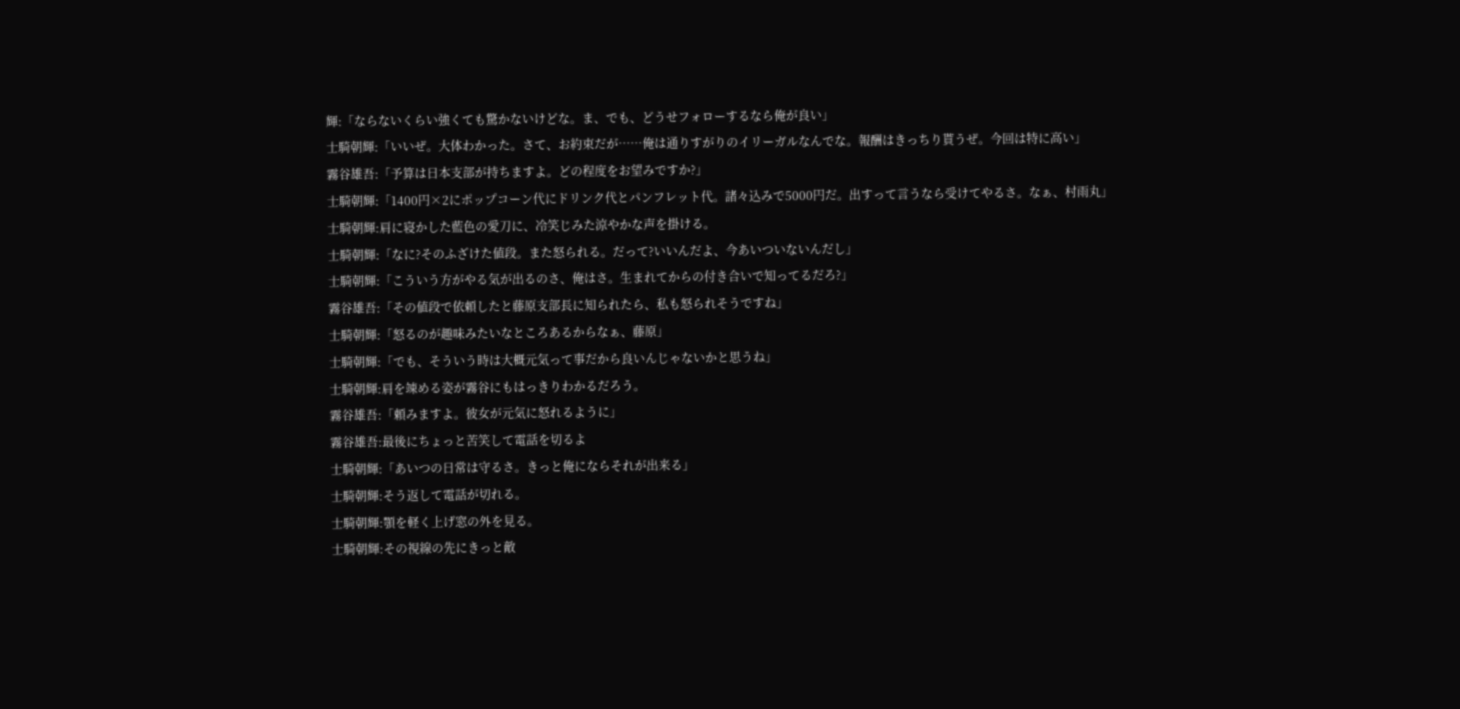輝:「ならないくらい強くても驚かないけどな。ま、でも、どうせフォローするなら俺が良い」
士騎朝輝:「いいぜ。大体わかった。さて、お約束だが……俺は通りすがりのイリーガルなんでな。報酬はきっちり貰うぜ。今回は特に高い」
霧谷雄吾:「予算は日本支部が持ちますよ。どの程度をお望みですか?」
士騎朝輝:「1400円×2にポップコーン代にドリンク代とパンフレット代。諸々込みで5000円だ。出すって言うなら受けてやるさ。なぁ、村雨丸」
士騎朝輝:肩に寝かした藍色の愛刀に、冷笑じみた涼やかな声を掛ける。
士騎朝輝:「なに?そのふざけた値段。また怒られる。だって?いいんだよ、今あいついないんだし」
士騎朝輝:「こういう方がやる気が出るのさ、俺はさ。生まれてからの付き合いで知ってるだろ?」
霧谷雄吾:「その値段で依頼したと藤原支部長に知られたら、私も怒られそうですね」
士騎朝輝:「怒るのが趣味みたいなところあるからなぁ、藤原」
士騎朝輝:「でも、そういう時は大概元気って事だから良いんじゃないかと思うね」
士騎朝輝:肩を竦める姿が霧谷にもはっきりわかるだろう。
霧谷雄吾:「頼みますよ。彼女が元気に怒れるように」
霧谷雄吾:最後にちょっと苦笑して電話を切るよ
士騎朝輝:「あいつの日常は守るさ。きっと俺にならそれが出来る」
士騎朝輝:そう返して電話が切れる。
士騎朝輝:顎を軽く上げ窓の外を見る。
士騎朝輝:その視線の先にきっと敵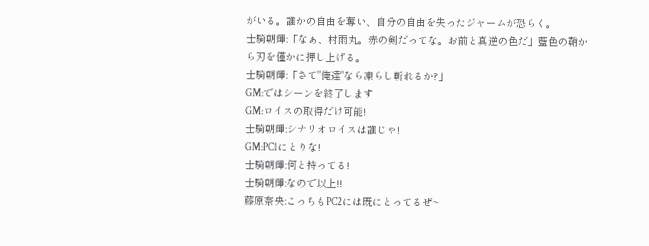がいる。誰かの自由を奪い、自分の自由を失ったジャームが恐らく。
士騎朝輝:「なぁ、村雨丸。赤の剣だってな。お前と真逆の色だ」藍色の鞘から刃を僅かに押し上げる。
士騎朝輝:「さて"俺達"なら凍らし斬れるか?」
GM:ではシーンを終了します
GM:ロイスの取得だけ可能!
士騎朝輝:シナリオロイスは誰じゃ!
GM:PC1にとりな!
士騎朝輝:何と持ってる!
士騎朝輝:なので以上!!
藤原奈央:こっちもPC2には既にとってるぜ~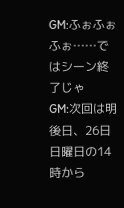GM:ふぉふぉふぉ……ではシーン終了じゃ
GM:次回は明後日、26日日曜日の14時から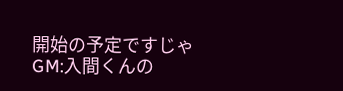開始の予定ですじゃ
GM:入間くんの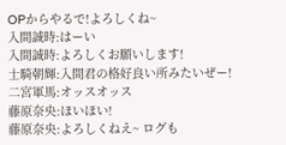OPからやるで!よろしくね~
入間誠時:はーい
入間誠時:よろしくお願いします!
士騎朝輝:入間君の格好良い所みたいぜー!
二宮軍馬:オッスオッス
藤原奈央:ほいほい!
藤原奈央:よろしくねえ~ ログも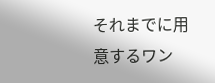それまでに用意するワン